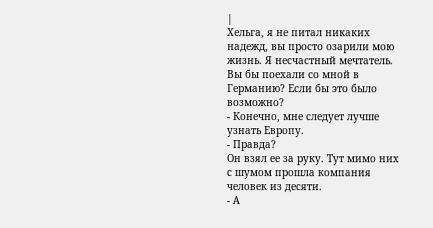|
Хельга, я не питал никаких надежд, вы просто озарили мою жизнь. Я несчастный мечтатель. Вы бы поехали со мной в Германию? Если бы это было возможно?
- Конечно, мне следует лучше узнать Европу.
- Правда?
Он взял ее за руку. Тут мимо них с шумом прошла компания человек из десяти.
- А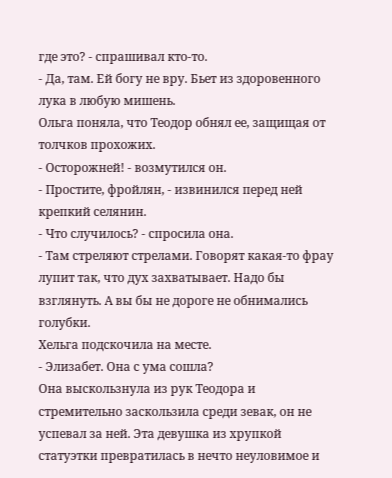где это? - спрашивал кто-то.
- Да, там. Ей богу не вру. Бьет из здоровенного лука в любую мишень.
Ольга поняла, что Теодор обнял ее, защищая от толчков прохожих.
- Осторожней! - возмутился он.
- Простите, фройлян, - извинился перед ней крепкий селянин.
- Что случилось? - спросила она.
- Там стреляют стрелами. Говорят какая-то фрау лупит так, что дух захватывает. Надо бы взглянуть. А вы бы не дороге не обнимались голубки.
Хельга подскочила на месте.
- Элизабет. Она с ума сошла?
Она выскользнула из рук Теодора и стремительно заскользила среди зевак, он не успевал за ней. Эта девушка из хрупкой статуэтки превратилась в нечто неуловимое и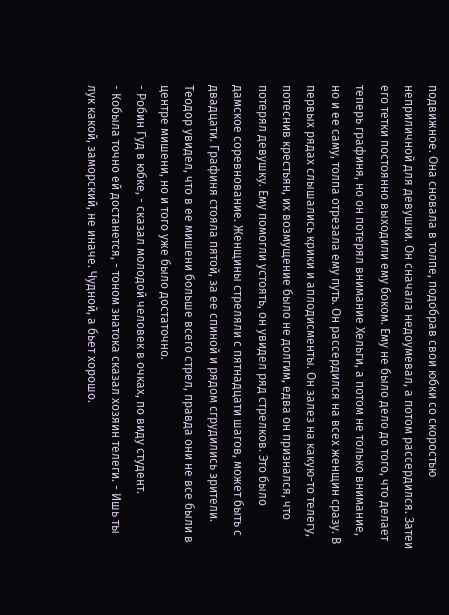подвижное. Она сновала в толпе, подобрав свои юбки со скоростью неприличной для девушки. Он сначала недоумевал, а потом рассердился. Затеи его тетки постоянно выходили ему боком. Ему не было дело до того, что делает теперь графиня, но он потерял внимание Хельги, а потом не только внимание, но и ее саму, толпа отрезала ему путь. Он рассердился на всех женщин сразу. В первых рядах слышались крики и аплодисменты. Он залез на какую-то телегу, потеснив крестьян, их возмущение было не долгим, едва он признался, что потерял девушку. Ему помогли устоять, он увидел ряд стрелков. Это было дамское соревнование. Женщины стреляли с пятнадцати шагов, может быть с двадцати. Графиня стояла пятой, за ее спиной и рядом сгрудились зрители. Теодор увидел, что в ее мишени больше всего стрел, правда они не все были в центре мишени, но и того уже было достаточно.
- Робин Гуд в юбке, - сказал молодой человек в очках, по виду студент.
- Кобыла точно ей достанется, - тоном знатока сказал хозяин телеги. - Ишь ты лук какой, заморский, не иначе. Чудной, а бьет хорошо.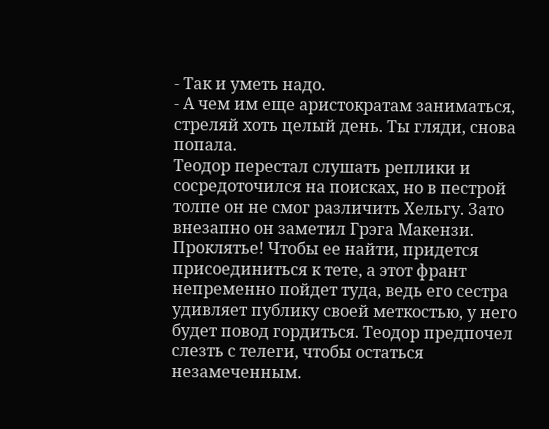- Так и уметь надо.
- А чем им еще аристократам заниматься, стреляй хоть целый день. Ты гляди, снова попала.
Теодор перестал слушать реплики и сосредоточился на поисках, но в пестрой толпе он не смог различить Хельгу. Зато внезапно он заметил Грэга Макензи. Проклятье! Чтобы ее найти, придется присоединиться к тете, а этот франт непременно пойдет туда, ведь его сестра удивляет публику своей меткостью, у него будет повод гордиться. Теодор предпочел слезть с телеги, чтобы остаться незамеченным.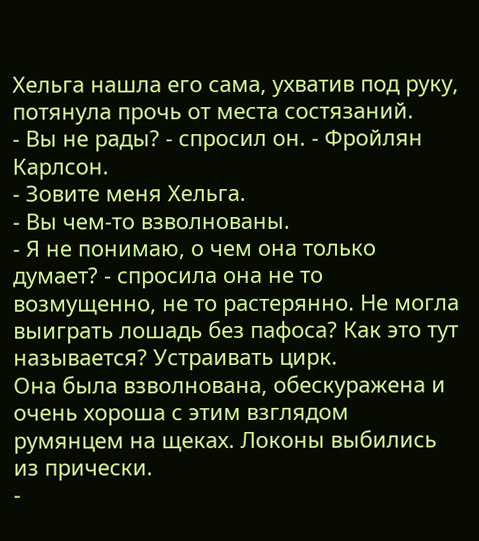Хельга нашла его сама, ухватив под руку, потянула прочь от места состязаний.
- Вы не рады? - спросил он. - Фройлян Карлсон.
- Зовите меня Хельга.
- Вы чем-то взволнованы.
- Я не понимаю, о чем она только думает? - спросила она не то возмущенно, не то растерянно. Не могла выиграть лошадь без пафоса? Как это тут называется? Устраивать цирк.
Она была взволнована, обескуражена и очень хороша с этим взглядом румянцем на щеках. Локоны выбились из прически.
-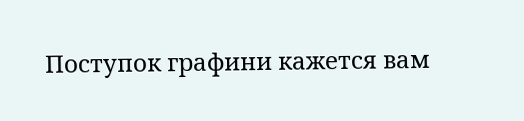Поступок графини кажется вам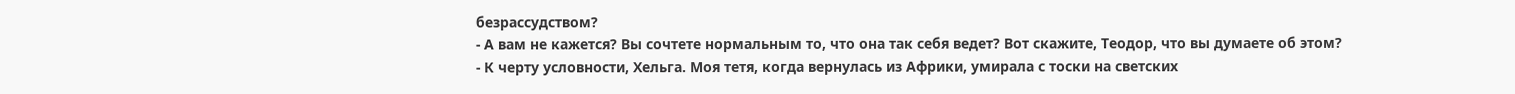безрассудством?
- А вам не кажется? Вы сочтете нормальным то, что она так себя ведет? Вот скажите, Теодор, что вы думаете об этом?
- К черту условности, Хельга. Моя тетя, когда вернулась из Африки, умирала с тоски на светских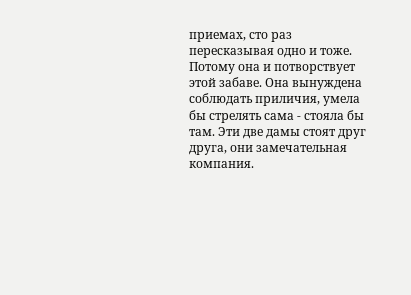приемах, сто раз пересказывая одно и тоже. Потому она и потворствует этой забаве. Она вынуждена соблюдать приличия, умела бы стрелять сама - стояла бы там. Эти две дамы стоят друг друга, они замечательная компания.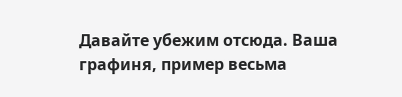Давайте убежим отсюда. Ваша графиня, пример весьма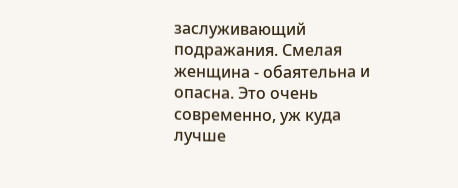заслуживающий подражания. Смелая женщина - обаятельна и опасна. Это очень современно, уж куда лучше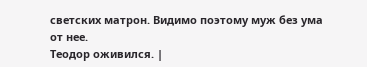светских матрон. Видимо поэтому муж без ума от нее.
Теодор оживился. |